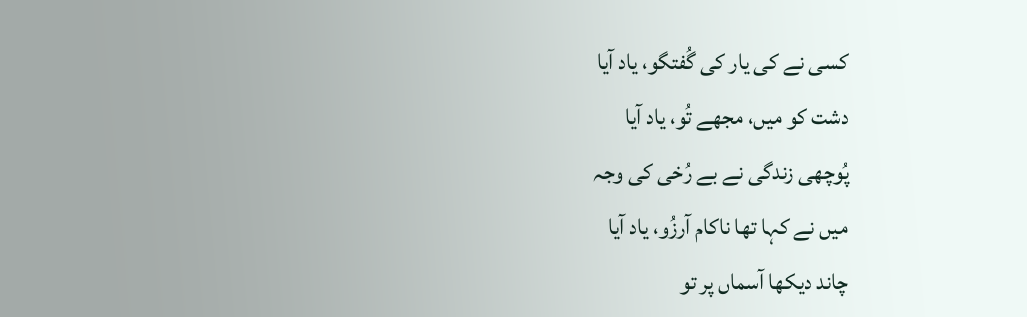کسی نے کی یار کی گُفتگو، یاد آیا
دشت کو میں، مجھے تُو، یاد آیا
پُوچھی زندگی نے بے رُخی کی وجہ
میں نے کہا تھا ناکام آرزُو، یاد آیا
چاند دیکھا آسماں پر تو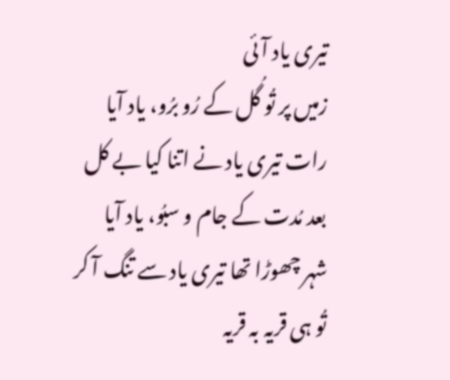تیری یاد آئی
زمیں پر تُو گُل کے رُو برُو، یاد آیا
رات تیری یاد نے اتنا کیا بے کل
بعد مُدت کے جام و سبُو، یاد آیا
شہر چھوڑا تھا تیری یاد سے تنگ آ کر
تُو ہی قریہ بہ قریہ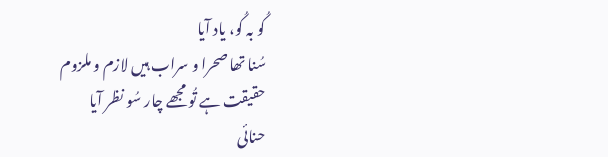کُو بہ کُو، یاد آیا
سُنا تھا صحرا و سراب ہیں لازم و ملزوم
حقیقت ہے تُو مجھے چار سُو نظر آیا
حنائی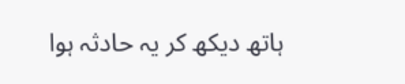ہاتھ دیکھ کر یہ حادثہ ہوا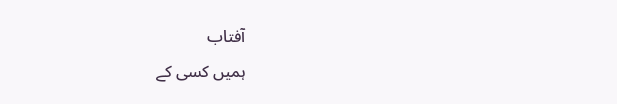آفتاب
ہمیں کسی کے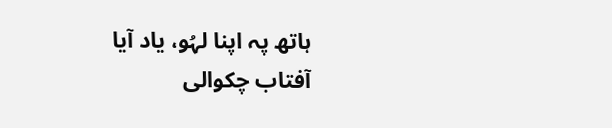ہاتھ پہ اپنا لہُو، یاد آیا
آفتاب چکوالی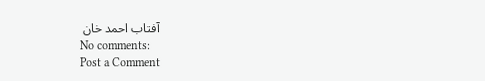آفتاب احمد خان
No comments:
Post a Comment